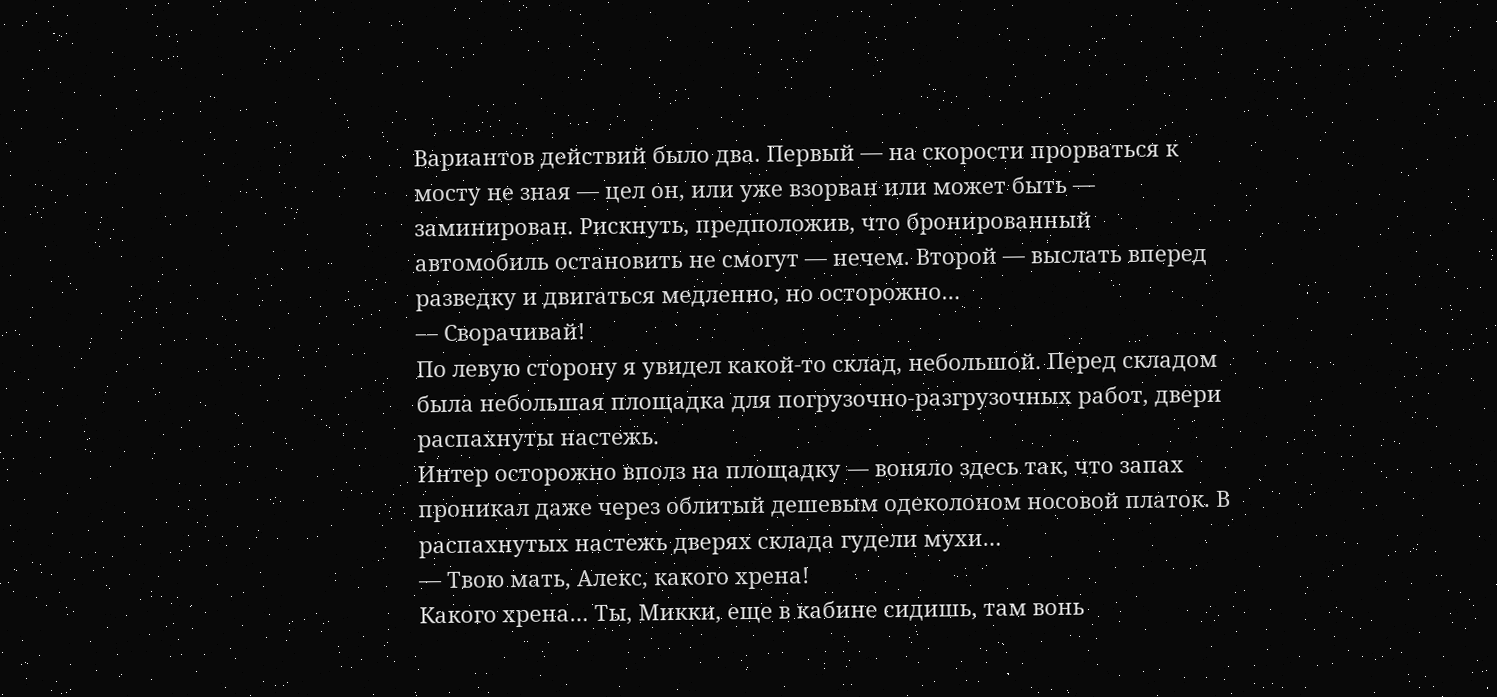Вариантов действий было два. Первый — на скорости прорваться к мосту не зная — цел он, или уже взорван или может быть — заминирован. Рискнуть, предположив, что бронированный автомобиль остановить не смогут — нечем. Второй — выслать вперед разведку и двигаться медленно, но осторожно…
— Сворачивай!
По левую сторону я увидел какой-то склад, небольшой. Перед складом была небольшая площадка для погрузочно-разгрузочных работ, двери распахнуты настежь.
Интер осторожно вполз на площадку — воняло здесь так, что запах проникал даже через облитый дешевым одеколоном носовой платок. В распахнутых настежь дверях склада гудели мухи…
— Твою мать, Алекс, какого хрена!
Какого хрена… Ты, Микки, еще в кабине сидишь, там вонь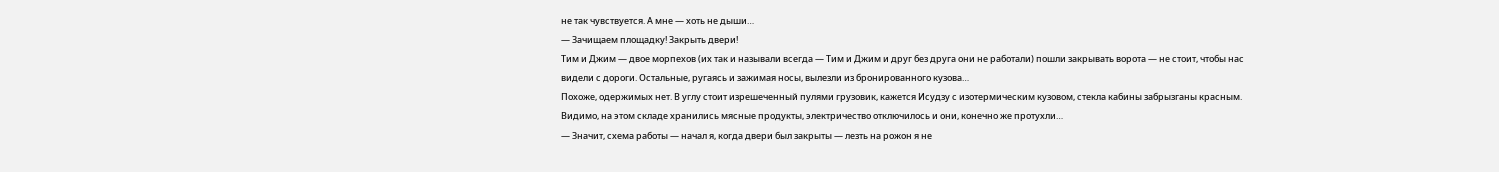не так чувствуется. А мне — хоть не дыши…
— Зачищаем площадку! Закрыть двери!
Тим и Джим — двое морпехов (их так и называли всегда — Тим и Джим и друг без друга они не работали) пошли закрывать ворота — не стоит, чтобы нас видели с дороги. Остальные, ругаясь и зажимая носы, вылезли из бронированного кузова…
Похоже, одержимых нет. В углу стоит изрешеченный пулями грузовик, кажется Исудзу с изотермическим кузовом, стекла кабины забрызганы красным. Видимо, на этом складе хранились мясные продукты, электричество отключилось и они, конечно же протухли…
— Значит, схема работы — начал я, когда двери был закрыты — лезть на рожон я не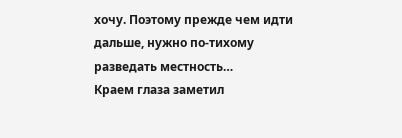хочу. Поэтому прежде чем идти дальше, нужно по-тихому разведать местность…
Краем глаза заметил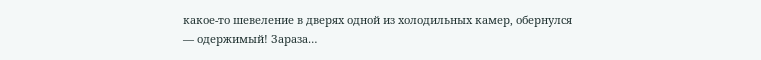какое-то шевеление в дверях одной из холодильных камер, обернулся — одержимый! Зараза…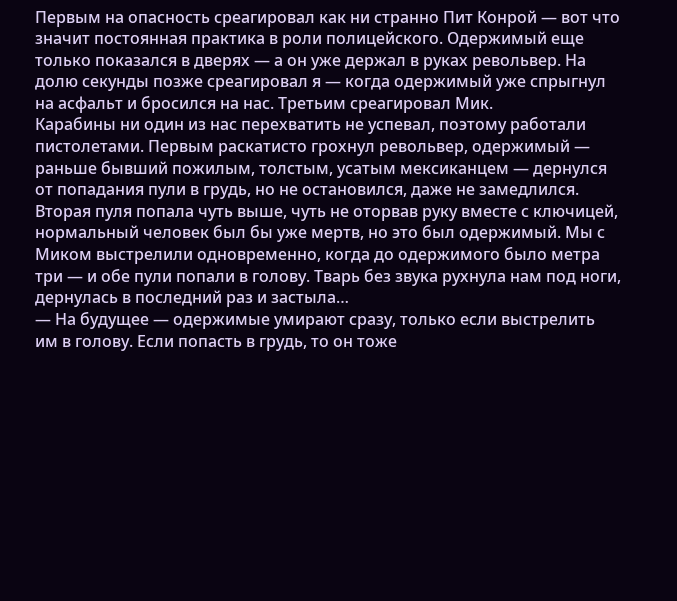Первым на опасность среагировал как ни странно Пит Конрой — вот что значит постоянная практика в роли полицейского. Одержимый еще только показался в дверях — а он уже держал в руках револьвер. На долю секунды позже среагировал я — когда одержимый уже спрыгнул на асфальт и бросился на нас. Третьим среагировал Мик.
Карабины ни один из нас перехватить не успевал, поэтому работали пистолетами. Первым раскатисто грохнул револьвер, одержимый — раньше бывший пожилым, толстым, усатым мексиканцем — дернулся от попадания пули в грудь, но не остановился, даже не замедлился. Вторая пуля попала чуть выше, чуть не оторвав руку вместе с ключицей, нормальный человек был бы уже мертв, но это был одержимый. Мы с Миком выстрелили одновременно, когда до одержимого было метра три — и обе пули попали в голову. Тварь без звука рухнула нам под ноги, дернулась в последний раз и застыла…
— На будущее — одержимые умирают сразу, только если выстрелить им в голову. Если попасть в грудь, то он тоже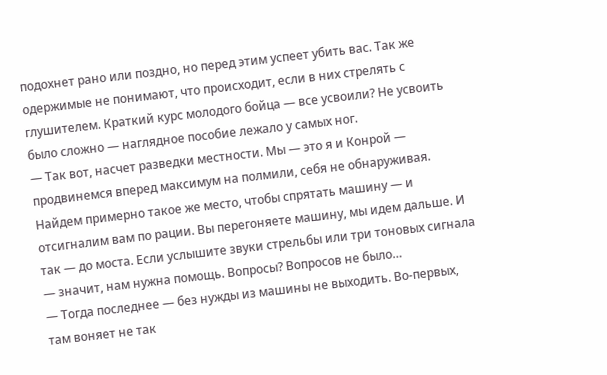подохнет рано или поздно, но перед этим успеет убить вас. Так же одержимые не понимают, что происходит, если в них стрелять с глушителем. Краткий курс молодого бойца — все усвоили? Не усвоить было сложно — наглядное пособие лежало у самых ног.
— Так вот, насчет разведки местности. Мы — это я и Конрой — продвинемся вперед максимум на полмили, себя не обнаруживая. Найдем примерно такое же место, чтобы спрятать машину — и отсигналим вам по рации. Вы перегоняете машину, мы идем дальше. И так — до моста. Если услышите звуки стрельбы или три тоновых сигнала — значит, нам нужна помощь. Вопросы? Вопросов не было…
— Тогда последнее — без нужды из машины не выходить. Во-первых, там воняет не так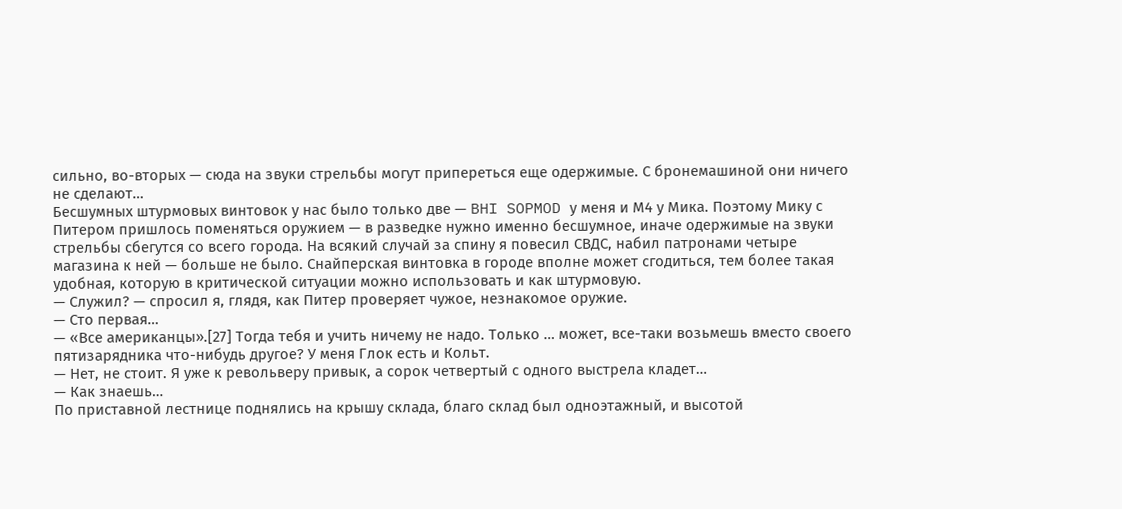сильно, во-вторых — сюда на звуки стрельбы могут припереться еще одержимые. С бронемашиной они ничего не сделают…
Бесшумных штурмовых винтовок у нас было только две — BHI SOPMOD у меня и М4 у Мика. Поэтому Мику с Питером пришлось поменяться оружием — в разведке нужно именно бесшумное, иначе одержимые на звуки стрельбы сбегутся со всего города. На всякий случай за спину я повесил СВДС, набил патронами четыре магазина к ней — больше не было. Снайперская винтовка в городе вполне может сгодиться, тем более такая удобная, которую в критической ситуации можно использовать и как штурмовую.
— Служил? — спросил я, глядя, как Питер проверяет чужое, незнакомое оружие.
— Сто первая…
— «Все американцы».[27] Тогда тебя и учить ничему не надо. Только … может, все-таки возьмешь вместо своего пятизарядника что-нибудь другое? У меня Глок есть и Кольт.
— Нет, не стоит. Я уже к револьверу привык, а сорок четвертый с одного выстрела кладет…
— Как знаешь…
По приставной лестнице поднялись на крышу склада, благо склад был одноэтажный, и высотой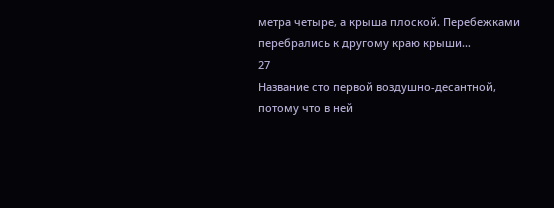метра четыре, а крыша плоской. Перебежками перебрались к другому краю крыши…
27
Название сто первой воздушно-десантной, потому что в ней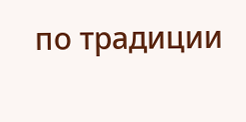по традиции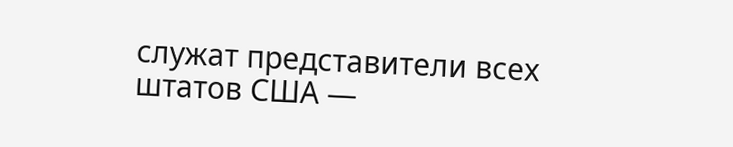служат представители всех штатов США —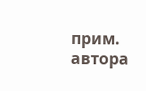прим. автора